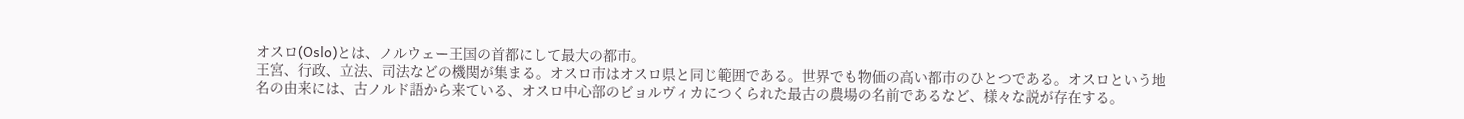オスロ(Oslo)とは、ノルウェー王国の首都にして最大の都市。
王宮、行政、立法、司法などの機関が集まる。オスロ市はオスロ県と同じ範囲である。世界でも物価の高い都市のひとつである。オスロという地名の由来には、古ノルド語から来ている、オスロ中心部のビョルヴィカにつくられた最古の農場の名前であるなど、様々な説が存在する。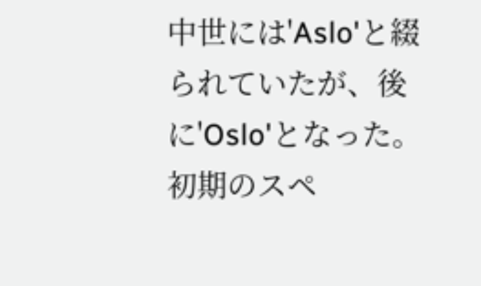中世には'Aslo'と綴られていたが、後に'Oslo'となった。初期のスペ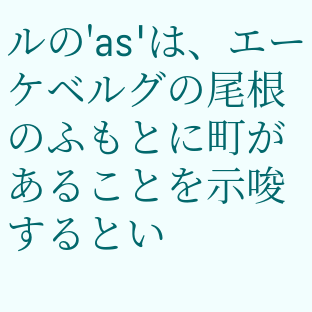ルの'as'は、エーケベルグの尾根のふもとに町があることを示唆するとい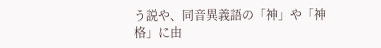う説や、同音異義語の「神」や「神格」に由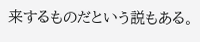来するものだという説もある。